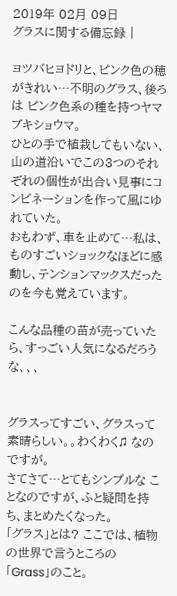2019年 02月 09日
グラスに関する備忘録 |

ヨツバヒヨドリと、ピンク色の穂がきれい…不明のグラス、後ろは ピンク色系の種を持つヤマブキショウマ。
ひとの手で植栽してもいない、山の道沿いでこの3つのそれぞれの個性が出合い見事にコンビネーションを作って風にゆれていた。
おもわず、車を止めて…私は、ものすごいショックなほどに感動し、テンションマックスだったのを今も覚えています。

こんな品種の苗が売っていたら、すっごい人気になるだろうな、、、


グラスってすごい、グラスって素晴らしい。。わくわく♫ なのですが。
さてさて…とてもシンプルな ことなのですが、ふと疑問を持ち、まとめたくなった。
「グラス」とは? ここでは、植物の世界で言うところの「Grass」のこと。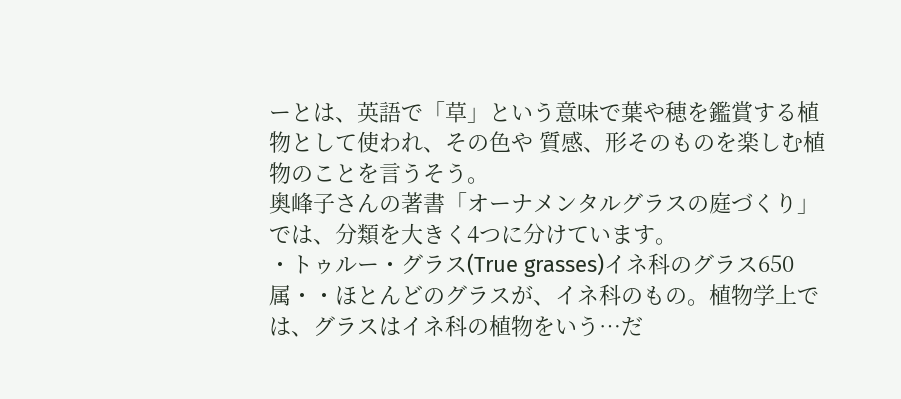ーとは、英語で「草」という意味で葉や穂を鑑賞する植物として使われ、その色や 質感、形そのものを楽しむ植物のことを言うそう。
奥峰子さんの著書「オーナメンタルグラスの庭づくり」では、分類を大きく4つに分けています。
・トゥルー・グラス(True grasses)イネ科のグラス650属・・ほとんどのグラスが、イネ科のもの。植物学上では、グラスはイネ科の植物をいう…だ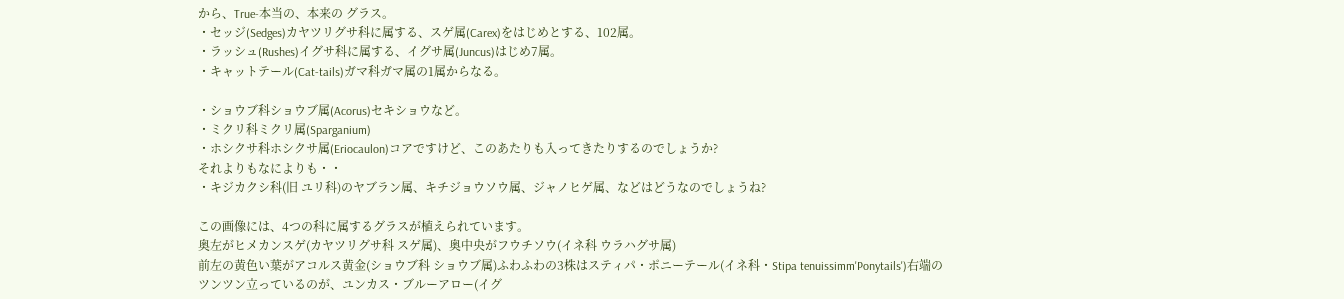から、True-本当の、本来の グラス。
・セッジ(Sedges)カヤツリグサ科に属する、スゲ属(Carex)をはじめとする、102属。
・ラッシュ(Rushes)イグサ科に属する、イグサ属(Juncus)はじめ7属。
・キャットテール(Cat-tails)ガマ科ガマ属の1属からなる。

・ショウブ科ショウブ属(Acorus)セキショウなど。
・ミクリ科ミクリ属(Sparganium)
・ホシクサ科ホシクサ属(Eriocaulon)コアですけど、このあたりも入ってきたりするのでしょうか?
それよりもなによりも・・
・キジカクシ科(旧 ユリ科)のヤブラン属、キチジョウソウ属、ジャノヒゲ属、などはどうなのでしょうね?

この画像には、4つの科に属するグラスが植えられています。
奥左がヒメカンスゲ(カヤツリグサ科 スゲ属)、奥中央がフウチソウ(イネ科 ウラハグサ属)
前左の黄色い葉がアコルス黄金(ショウブ科 ショウブ属)ふわふわの3株はスティパ・ポニーテール(イネ科・Stipa tenuissimm'Ponytails')右端のツンツン立っているのが、ユンカス・ブルーアロー(イグ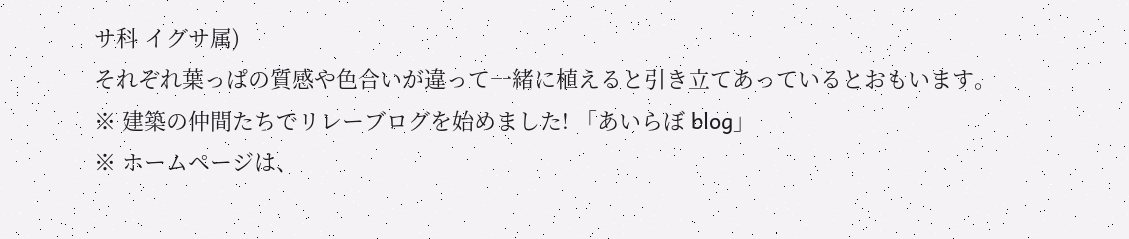サ科 イグサ属)
それぞれ葉っぱの質感や色合いが違って一緒に植えると引き立てあっているとおもいます。
※ 建築の仲間たちでリレーブログを始めました! 「あいらぼ blog」
※ ホームページは、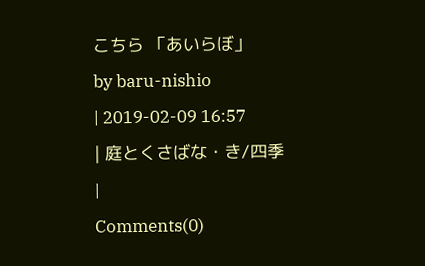こちら 「あいらぼ」
by baru-nishio
| 2019-02-09 16:57
| 庭とくさばな・き/四季
|
Comments(0)